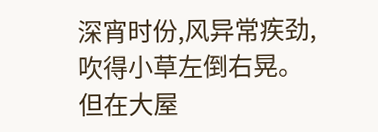深宵时份,风异常疾劲,吹得小草左倒右晃。
但在大屋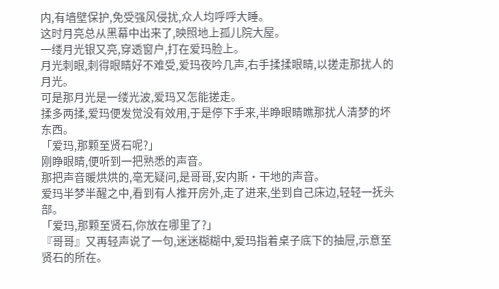内,有墙壁保护,免受强风侵扰,众人均呼呼大睡。
这时月亮总从黑幕中出来了,映照地上孤儿院大屋。
一缕月光银又亮,穿透窗户,打在爱玛脸上。
月光刺眼,刺得眼睛好不难受,爱玛夜吟几声,右手揉揉眼睛,以搓走那扰人的月光。
可是那月光是一缕光波,爱玛又怎能搓走。
揉多两揉,爱玛便发觉没有效用,于是停下手来,半睁眼睛瞧那扰人清梦的坏东西。
「爱玛,那颗至贤石呢?」
刚睁眼睛,便听到一把熟悉的声音。
那把声音暖烘烘的,亳无疑问,是哥哥,安内斯·干地的声音。
爱玛半梦半醒之中,看到有人推开房外,走了进来,坐到自己床边,轻轻一抚头部。
「爱玛,那颗至贤石,你放在哪里了?」
『哥哥』又再轻声说了一句,迷迷糊糊中,爱玛指着桌子底下的抽屉,示意至贤石的所在。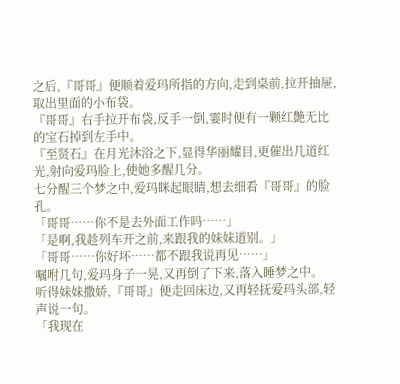之后,『哥哥』便顺着爱玛所指的方向,走到桌前,拉开抽屉,取出里面的小布袋。
『哥哥』右手拉开布袋,反手一倒,霎时便有一颗红艶无比的宝石掉到左手中。
『至贤石』在月光沐浴之下,显得华丽耀目,更催出几道红光,射向爱玛脸上,使她多醒几分。
七分醒三个梦之中,爱玛眯起眼睛,想去细看『哥哥』的脸孔。
「哥哥⋯⋯你不是去外面工作吗⋯⋯」
「是啊,我趁列车开之前,来跟我的妹妹道别。」
「哥哥⋯⋯你好坏⋯⋯都不跟我说再见⋯⋯」
嘱咐几句,爱玛身子一晃,又再倒了下来,落入睡梦之中。
听得妹妹撒娇,『哥哥』便走回床边,又再轻抚爱玛头部,轻声说一句。
「我现在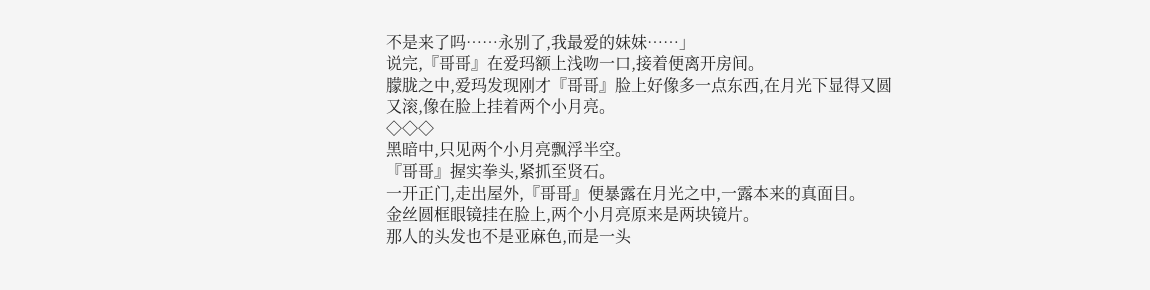不是来了吗⋯⋯永别了,我最爱的妹妹⋯⋯」
说完,『哥哥』在爱玛额上浅吻一口,接着便离开房间。
朦胧之中,爱玛发现刚才『哥哥』脸上好像多一点东西,在月光下显得又圆又滚,像在脸上挂着两个小月亮。
◇◇◇
黑暗中,只见两个小月亮飘浮半空。
『哥哥』握实拳头,紧抓至贤石。
一开正门,走出屋外,『哥哥』便暴露在月光之中,一露本来的真面目。
金丝圆框眼镜挂在脸上,两个小月亮原来是两块镜片。
那人的头发也不是亚麻色,而是一头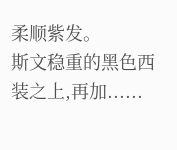柔顺紫发。
斯文稳重的黑色西装之上,再加......